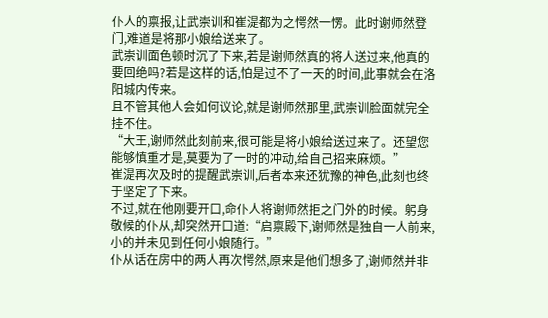仆人的禀报,让武崇训和崔湜都为之愕然一愣。此时谢师然登门,难道是将那小娘给送来了。
武崇训面色顿时沉了下来,若是谢师然真的将人送过来,他真的要回绝吗?若是这样的话,怕是过不了一天的时间,此事就会在洛阳城内传来。
且不管其他人会如何议论,就是谢师然那里,武崇训脸面就完全挂不住。
“大王,谢师然此刻前来,很可能是将小娘给送过来了。还望您能够慎重才是,莫要为了一时的冲动,给自己招来麻烦。”
崔湜再次及时的提醒武崇训,后者本来还犹豫的神色,此刻也终于坚定了下来。
不过,就在他刚要开口,命仆人将谢师然拒之门外的时候。躬身敬候的仆从,却突然开口道:“启禀殿下,谢师然是独自一人前来,小的并未见到任何小娘随行。”
仆从话在房中的两人再次愕然,原来是他们想多了,谢师然并非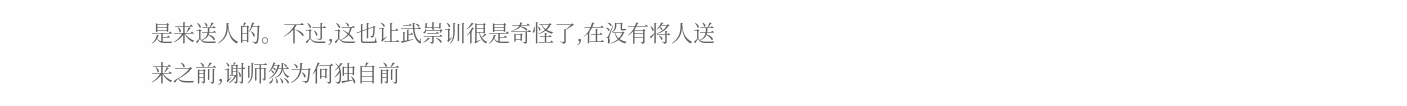是来送人的。不过,这也让武崇训很是奇怪了,在没有将人送来之前,谢师然为何独自前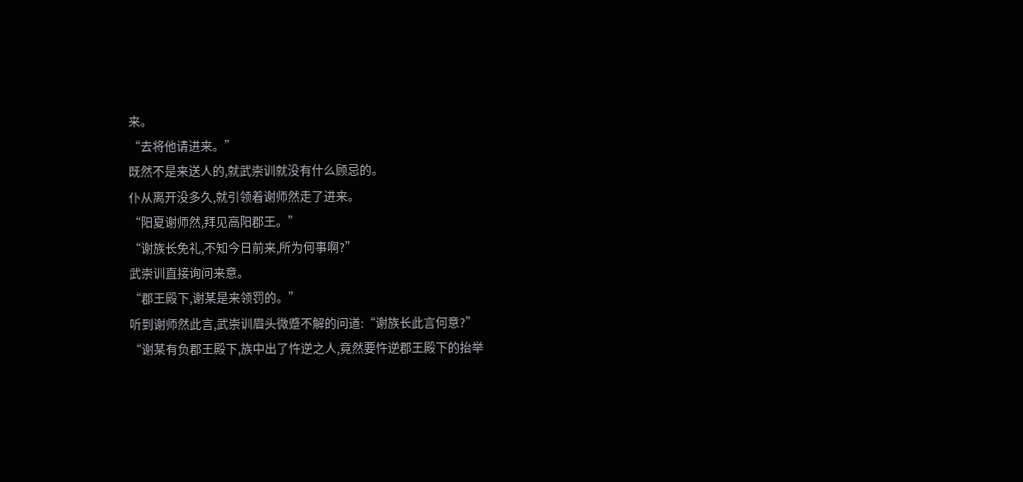来。
“去将他请进来。”
既然不是来送人的,就武崇训就没有什么顾忌的。
仆从离开没多久,就引领着谢师然走了进来。
“阳夏谢师然,拜见高阳郡王。”
“谢族长免礼,不知今日前来,所为何事啊?”
武崇训直接询问来意。
“郡王殿下,谢某是来领罚的。”
听到谢师然此言,武崇训眉头微蹙不解的问道:“谢族长此言何意?”
“谢某有负郡王殿下,族中出了忤逆之人,竟然要忤逆郡王殿下的抬举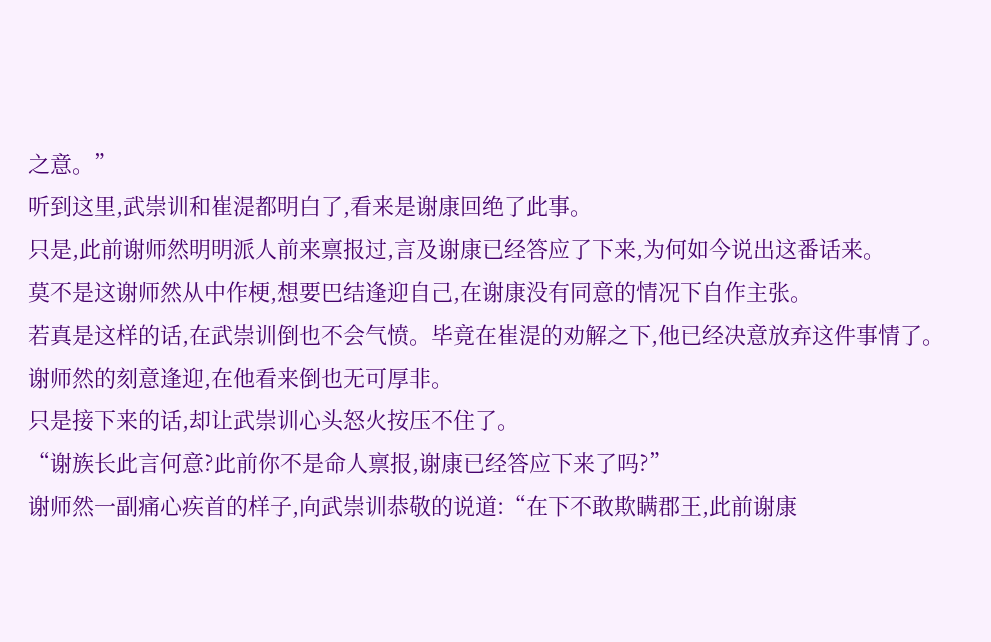之意。”
听到这里,武崇训和崔湜都明白了,看来是谢康回绝了此事。
只是,此前谢师然明明派人前来禀报过,言及谢康已经答应了下来,为何如今说出这番话来。
莫不是这谢师然从中作梗,想要巴结逢迎自己,在谢康没有同意的情况下自作主张。
若真是这样的话,在武崇训倒也不会气愤。毕竟在崔湜的劝解之下,他已经决意放弃这件事情了。
谢师然的刻意逢迎,在他看来倒也无可厚非。
只是接下来的话,却让武崇训心头怒火按压不住了。
“谢族长此言何意?此前你不是命人禀报,谢康已经答应下来了吗?”
谢师然一副痛心疾首的样子,向武崇训恭敬的说道:“在下不敢欺瞒郡王,此前谢康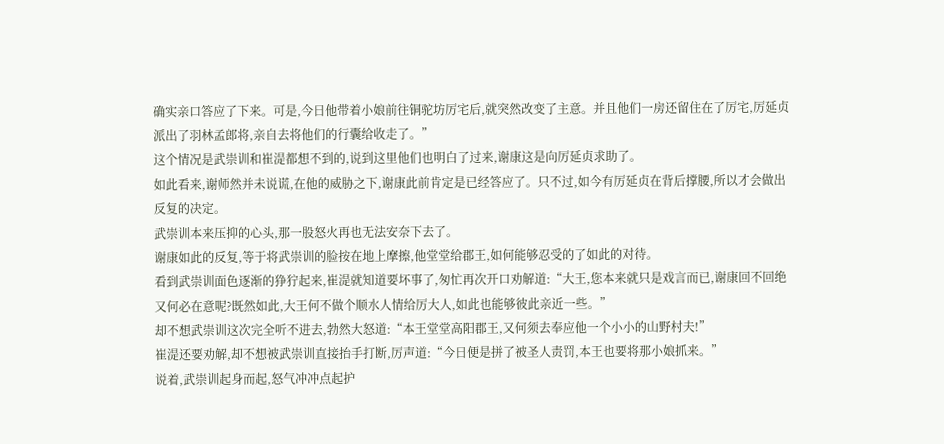确实亲口答应了下来。可是,今日他带着小娘前往铜驼坊厉宅后,就突然改变了主意。并且他们一房还留住在了厉宅,厉延贞派出了羽林孟郎将,亲自去将他们的行囊给收走了。”
这个情况是武崇训和崔湜都想不到的,说到这里他们也明白了过来,谢康这是向厉延贞求助了。
如此看来,谢师然并未说谎,在他的威胁之下,谢康此前肯定是已经答应了。只不过,如今有厉延贞在背后撑腰,所以才会做出反复的决定。
武崇训本来压抑的心头,那一股怒火再也无法安奈下去了。
谢康如此的反复,等于将武崇训的脸按在地上摩擦,他堂堂给郡王,如何能够忍受的了如此的对待。
看到武崇训面色逐渐的狰狞起来,崔湜就知道要坏事了,匆忙再次开口劝解道:“大王,您本来就只是戏言而已,谢康回不回绝又何必在意呢?既然如此,大王何不做个顺水人情给厉大人,如此也能够彼此亲近一些。”
却不想武崇训这次完全听不进去,勃然大怒道:“本王堂堂高阳郡王,又何须去奉应他一个小小的山野村夫!”
崔湜还要劝解,却不想被武崇训直接抬手打断,厉声道:“今日便是拼了被圣人责罚,本王也要将那小娘抓来。”
说着,武崇训起身而起,怒气冲冲点起护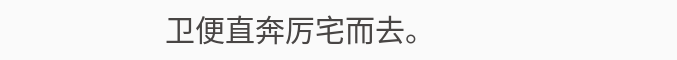卫便直奔厉宅而去。